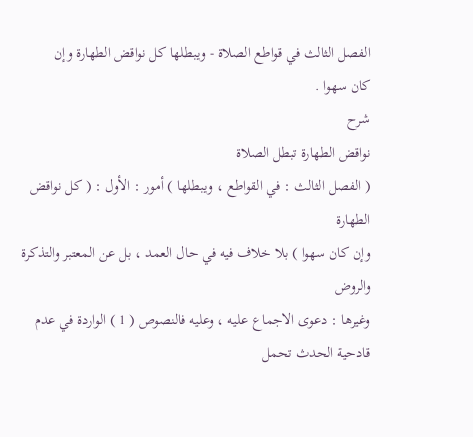الفصل الثالث في قواطع الصلاة - ويبطلها كل نواقض الطهارة وإن
كان سهوا .
شرح
نواقض الطهارة تبطل الصلاة
( الفصل الثالث : في القواطع ، ويبطلها ) أمور : الأول : ( كل نواقض الطهارة
وإن كان سهوا ) بلا خلاف فيه في حال العمد ، بل عن المعتبر والتذكرة والروض
وغيرها : دعوى الاجماع عليه ، وعليه فالنصوص ( 1 ) الواردة في عدم قادحية الحدث تحمل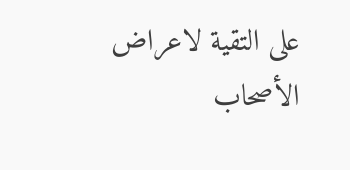على التقية لاعراض الأصحاب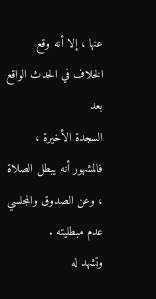عنها ، إلا أنه وقع الخلاف في الحدث الواقع بعد
السجدة الأخيرة ، فالمشهور أنه يبطل الصلاة ، وعن الصدوق والمجلسي عدم مبطليته .
وتشهد له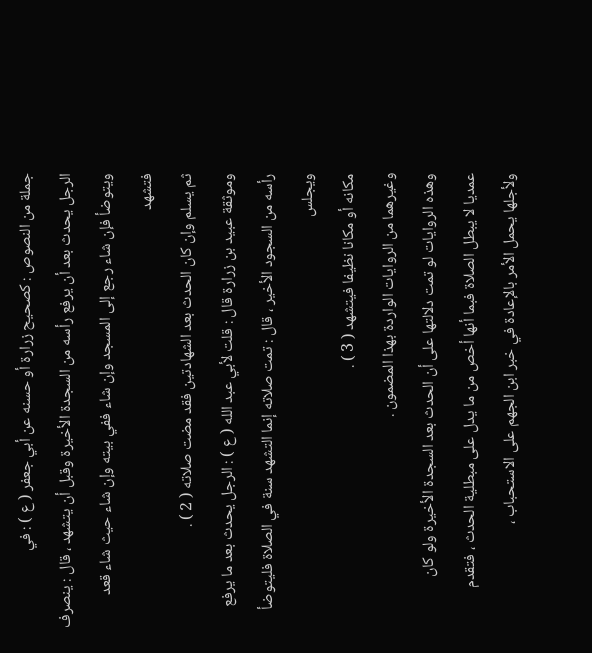جملة من النصوص : كصحيح زرارة أو حسنه عن أبي جعفر ( ع ) : في
الرجل يحدث بعد أن يرفع رأسه من السجدة الأخيرة وقبل أن يتشهد ، قال : ينصرف
ويتوضأ فإن شاء رجع إلى المسجد وإن شاء ففي بيته وإن شاء حيث شاء قعد فتشهد
ثم يسلم وإن كان الحدث بعد الشهادتين فقد مضت صلاته ( 2 ) .
وموثقة عبيد بن زرارة قال : قلت لأبي عبد الله ( ع ) : الرجل يحدث بعد ما يرفع
رأسه من السجود الأخير ، قال : تمت صلاته إنما التشهد سنة في الصلاة فليتوضأ ويجلس
مكانه أو مكانا نظيفا فيتشهد ( 3 ) .
وغيرهما من الروايات الواردة بهذا المضمون .
وهذه الروايات لو تمت دلالتها على أن الحدث بعد السجدة الأخيرة ولو كان
عمديا لا يبطل الصلاة فبما أنها أخص من ما يدل على مبطلية الحدث ، فتقدم
ولأجلها يحمل الأمر بالإعادة في خبر ابن الجهم على الاستحباب ،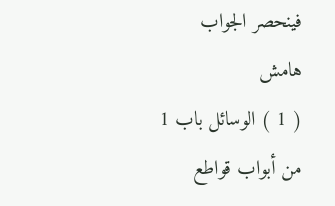فينحصر الجواب
هامش
( 1 ) الوسائل باب 1 من أبواب قواطع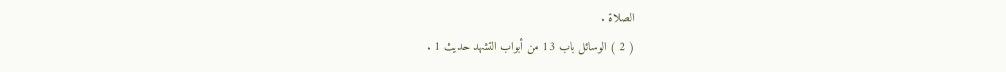الصلاة .
( 2 ) الوسائل باب 13 من أبواب التشهد حديث 1 .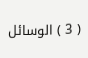( 3 ) الوسائل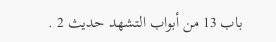باب 13 من أبواب التشهد حديث 2 .